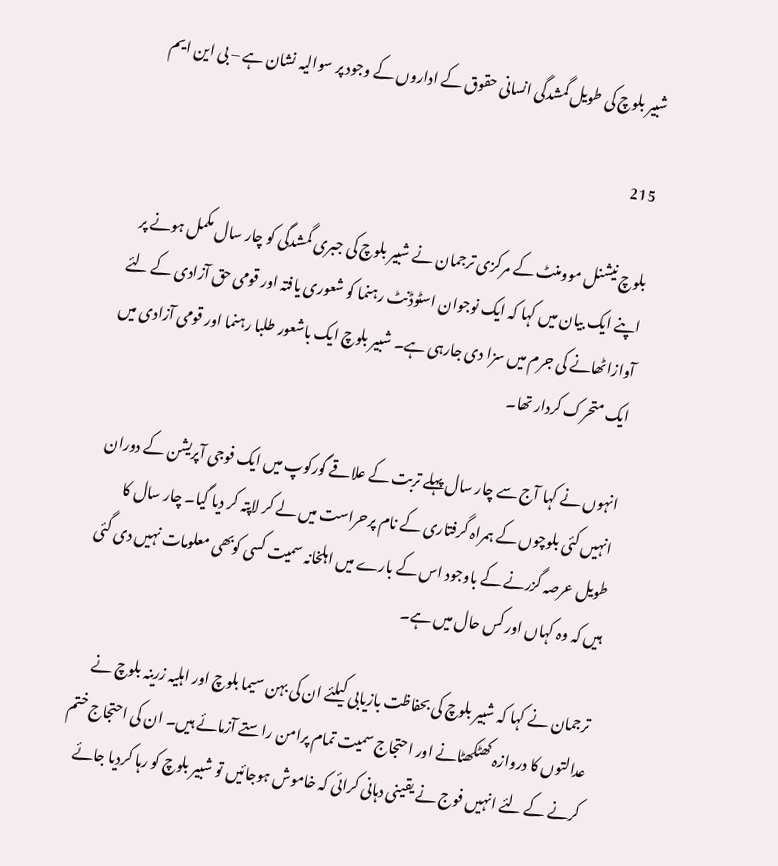شبیر بلوچ کی طویل گمشدگی انسانی حقوق کے اداروں کے وجود پر سوالیہ نشان ہے – بی این ایم

215

بلوچ نیشنل موومنٹ کے مرکزی ترجمان نے شبیر بلوچ کی جبری گمشدگی کو چار سال مکمل ہونے پر اپنے ایک بیان میں کہا کہ ایک نوجوان اسٹوڈنٹ رہنما کو شعوری یافتہ اور قومی حق آزادی کے لئے آوازاٹھانے کی جرم میں سزا دی جارہی ہے۔ شبیر بلوچ ایک باشعور طلبا رہنما اور قومی آزادی میں ایک متحرک کردار تھا۔

انہوں نے کہا آج سے چار سال پہلے تربت کے علاقے گورکوپ میں ایک فوجی آپریشن کے دوران انہیں کئی بلوچوں کے ہمراہ گرفتاری کے نام پرحراست میں لے کر لاپتہ کر دیا گیا۔ چار سال کا طویل عرصہ گزرنے کے باوجود اس کے بارے میں اہلخانہ سمیت کسی کوبھی معلومات نہیں دی گئی ہیں کہ وہ کہاں اور کس حال میں ہے۔

ترجمان نے کہا کہ شبیر بلوچ کی بحفاظت بازیابی کیلئے ان کی بہن سیما بلوچ اور اہلیہ زرینہ بلوچ نے عدالتوں کا دروازہ کھٹکھٹانے اور احتجاج سمیت تمام پرامن راستے آزمائے ہیں۔ ان کی احتجاج ختم کرنے کے لئے انہیں فوج نے یقینی دہانی کرائی کہ خاموش ہوجائیں تو شبیر بلوچ کو رہا کردیا جائے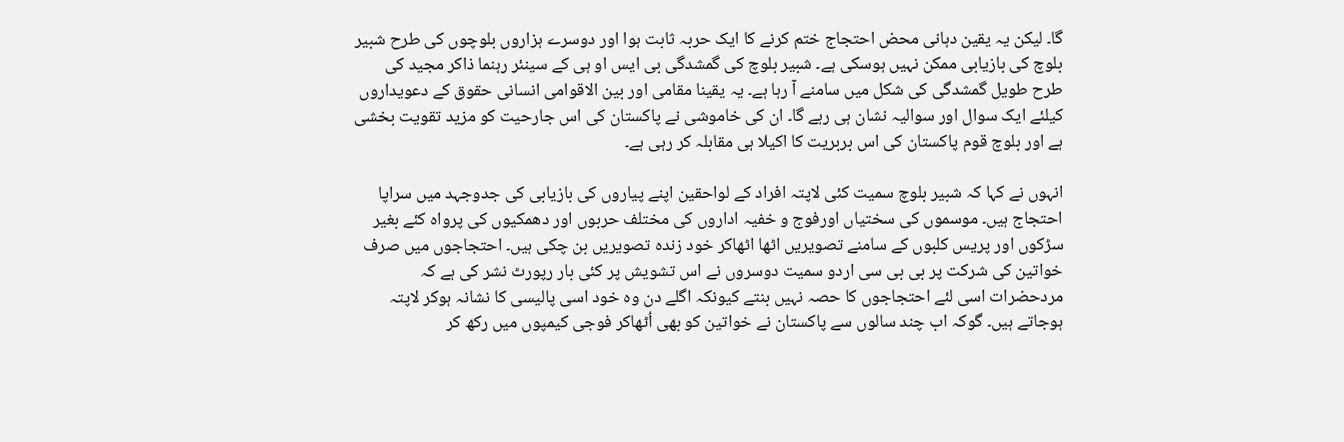گا۔ لیکن یہ یقین دہانی محض احتجاج ختم کرنے کا ایک حربہ ثابت ہوا اور دوسرے ہزاروں بلوچوں کی طرح شبیر بلوچ کی بازیابی ممکن نہیں ہوسکی ہے۔ شبیر بلوچ کی گمشدگی بی ایس او ہی کے سینئر رہنما ذاکر مجید کی طرح طویل گمشدگی کی شکل میں سامنے آ رہا ہے۔ یہ یقینا مقامی اور بین الاقوامی انسانی حقوق کے دعویداروں کیلئے ایک سوال اور سوالیہ نشان ہی رہے گا۔ ان کی خاموشی نے پاکستان کی اس جارحیت کو مزید تقویت بخشی ہے اور بلوچ قوم پاکستان کی اس بربریت کا اکیلا ہی مقابلہ کر رہی ہے۔

انہوں نے کہا کہ شبیر بلوچ سمیت کئی لاپتہ افراد کے لواحقین اپنے پیاروں کی بازیابی کی جدوجہد میں سراپا احتجاج ہیں۔ موسموں کی سختیاں اورفوج و خفیہ اداروں کی مختلف حربوں اور دھمکیوں کی پرواہ کئے بغیر سڑکوں اور پریس کلبوں کے سامنے تصویریں اٹھا اٹھاکر خود زندہ تصویریں بن چکی ہیں۔ احتجاجوں میں صرف خواتین کی شرکت پر بی بی سی اردو سمیت دوسروں نے اس تشویش پر کئی بار رپورٹ نشر کی ہے کہ مردحضرات اسی لئے احتجاجوں کا حصہ نہیں بنتے کیونکہ اگلے دن وہ خود اسی پالیسی کا نشانہ ہوکر لاپتہ ہوجاتے ہیں۔ گوکہ اب چند سالوں سے پاکستان نے خواتین کو بھی اُٹھاکر فوجی کیمپوں میں رکھ کر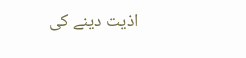اذیت دینے کی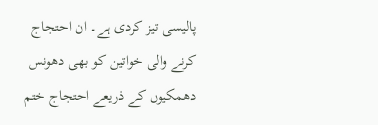پالیسی تیز کردی ہے۔ ان احتجاج کرنے والی خواتین کو بھی دھونس دھمکیوں کے ذریعے احتجاج ختم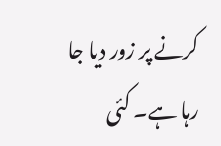کرنے پر زور دیا جا رہا ہے۔ کئی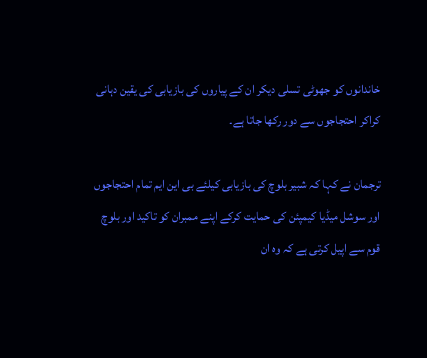خاندانوں کو جھوٹی تسلی دیکر ان کے پیاروں کی بازیابی کی یقین دہانی کراکر احتجاجوں سے دور رکھا جاتا ہے۔

ترجمان نے کہا کہ شبیر بلوچ کی بازیابی کیلئے بی این ایم تمام احتجاجوں اور سوشل میڈیا کیمپئن کی حمایت کرکے اپنے ممبران کو تاکید اور بلوچ قوم سے اپیل کرتی ہے کہ وہ ان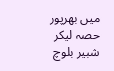میں بھرپور حصہ لیکر شبیر بلوچ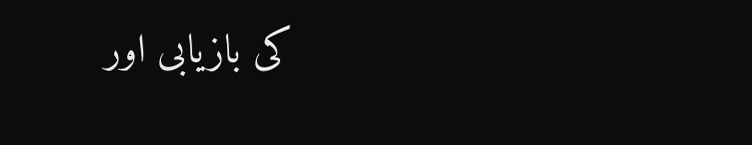کی بازیابی اور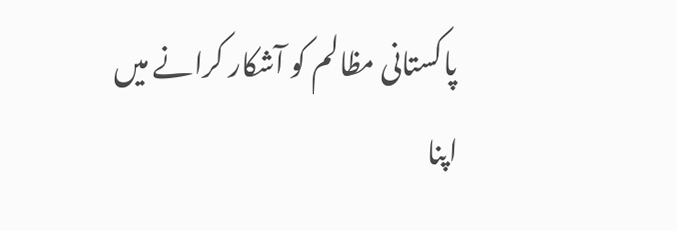پاکستانی مظالم کو آشکار کرانے میں اپنا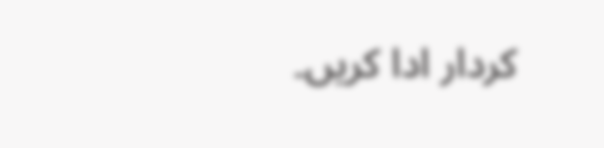کردار ادا کریں۔